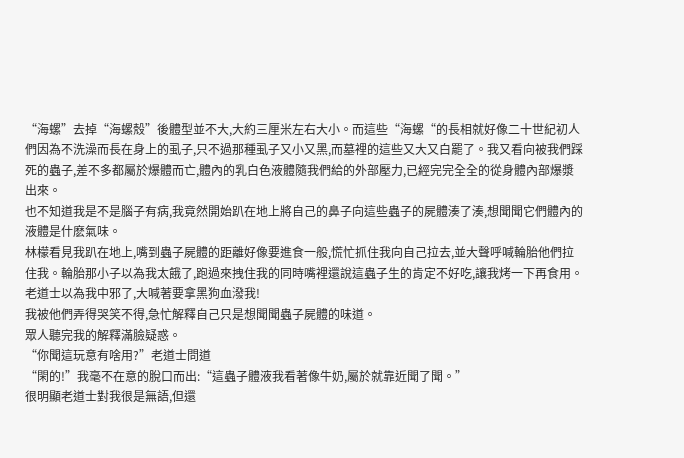“海螺”去掉“海螺殼”後體型並不大,大約三厘米左右大小。而這些“海螺“的長相就好像二十世紀初人們因為不洗澡而長在身上的虱子,只不過那種虱子又小又黑,而墓裡的這些又大又白罷了。我又看向被我們踩死的蟲子,差不多都屬於爆體而亡,體內的乳白色液體隨我們給的外部壓力,已經完完全全的從身體內部爆漿出來。
也不知道我是不是腦子有病,我竟然開始趴在地上將自己的鼻子向這些蟲子的屍體湊了湊,想聞聞它們體內的液體是什麽氣味。
林檬看見我趴在地上,嘴到蟲子屍體的距離好像要進食一般,慌忙抓住我向自己拉去,並大聲呼喊輪胎他們拉住我。輪胎那小子以為我太餓了,跑過來拽住我的同時嘴裡還說這蟲子生的肯定不好吃,讓我烤一下再食用。老道士以為我中邪了,大喊著要拿黑狗血潑我!
我被他們弄得哭笑不得,急忙解釋自己只是想聞聞蟲子屍體的味道。
眾人聽完我的解釋滿臉疑惑。
“你聞這玩意有啥用?”老道士問道
“閑的!”我毫不在意的脫口而出:“這蟲子體液我看著像牛奶,屬於就靠近聞了聞。”
很明顯老道士對我很是無語,但還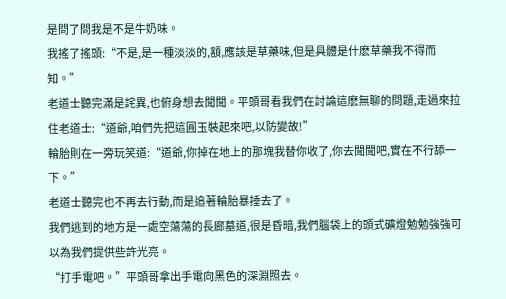是問了問我是不是牛奶味。
我搖了搖頭:“不是,是一種淡淡的,額,應該是草藥味,但是具體是什麽草藥我不得而知。”
老道士聽完滿是詫異,也俯身想去聞聞。平頭哥看我們在討論這麽無聊的問題,走過來拉住老道士:“道爺,咱們先把這圓玉裝起來吧,以防變故!”
輪胎則在一旁玩笑道:“道爺,你掉在地上的那塊我替你收了,你去聞聞吧,實在不行舔一下。”
老道士聽完也不再去行動,而是追著輪胎暴捶去了。
我們逃到的地方是一處空蕩蕩的長廊墓道,很是昏暗,我們腦袋上的頭式礦燈勉勉強強可以為我們提供些許光亮。
“打手電吧。”平頭哥拿出手電向黑色的深淵照去。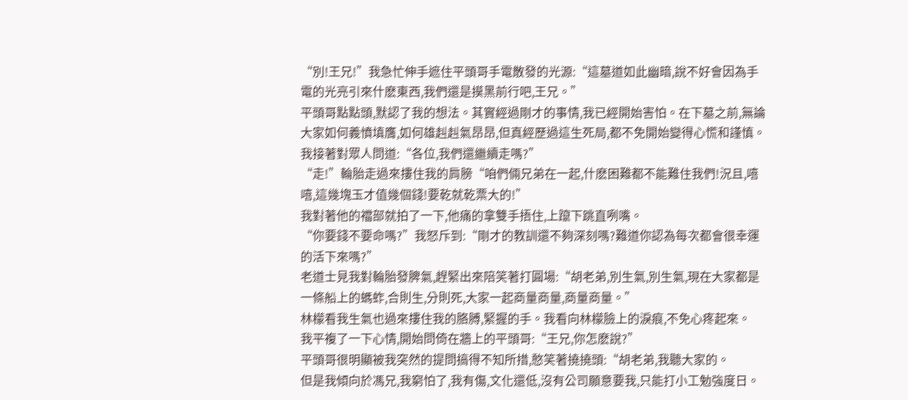“別!王兄!”我急忙伸手遮住平頭哥手電散發的光源:“這墓道如此幽暗,說不好會因為手電的光亮引來什麽東西,我們還是摸黑前行吧,王兄。”
平頭哥點點頭,默認了我的想法。其實經過剛才的事情,我已經開始害怕。在下墓之前,無論大家如何義憤填膺,如何雄赳赳氣昂昂,但真經歷過這生死局,都不免開始變得心慌和謹慎。
我接著對眾人問道:“各位,我們還繼續走嗎?”
“走!”輪胎走過來摟住我的肩膀“咱們倆兄弟在一起,什麽困難都不能難住我們!況且,嘻嘻,這幾塊玉才值幾個錢!要乾就乾票大的!”
我對著他的襠部就拍了一下,他痛的拿雙手捂住,上躥下跳直咧嘴。
“你要錢不要命嗎?”我怒斥到:“剛才的教訓還不夠深刻嗎?難道你認為每次都會很幸運的活下來嗎?”
老道士見我對輪胎發脾氣,趕緊出來陪笑著打圓場:“胡老弟,別生氣,別生氣,現在大家都是一條船上的螞蚱,合則生,分則死,大家一起商量商量,商量商量。”
林檬看我生氣也過來摟住我的胳膊,緊握的手。我看向林檬臉上的淚痕,不免心疼起來。
我平複了一下心情,開始問倚在牆上的平頭哥:“王兄,你怎麽說?”
平頭哥很明顯被我突然的提問搞得不知所措,憨笑著撓撓頭:“胡老弟,我聽大家的。
但是我傾向於馮兄,我窮怕了,我有傷,文化還低,沒有公司願意要我,只能打小工勉強度日。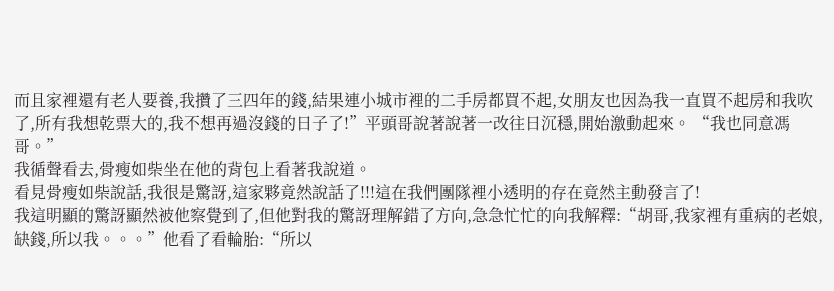而且家裡還有老人要養,我攢了三四年的錢,結果連小城市裡的二手房都買不起,女朋友也因為我一直買不起房和我吹了,所有我想乾票大的,我不想再過沒錢的日子了!”平頭哥說著說著一改往日沉穩,開始激動起來。 “我也同意馮哥。”
我循聲看去,骨瘦如柴坐在他的背包上看著我說道。
看見骨瘦如柴說話,我很是驚訝,這家夥竟然說話了!!!這在我們團隊裡小透明的存在竟然主動發言了!
我這明顯的驚訝顯然被他察覺到了,但他對我的驚訝理解錯了方向,急急忙忙的向我解釋:“胡哥,我家裡有重病的老娘,缺錢,所以我。。。”他看了看輪胎:“所以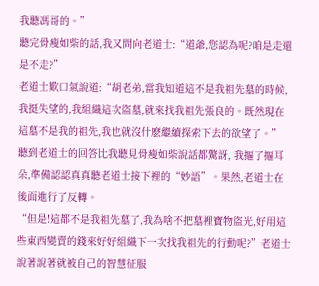我聽馮哥的。”
聽完骨瘦如柴的話,我又問向老道士:“道爺,您認為呢?咱是走還是不走?”
老道士歎口氣說道:“胡老弟,當我知道這不是我祖先墓的時候,我挺失望的,我組織這次盜墓,就來找我祖先張良的。既然現在這墓不是我的祖先,我也就沒什麽繼續探索下去的欲望了。”
聽到老道士的回答比我聽見骨瘦如柴說話都驚訝, 我摳了摳耳朵,準備認認真真聽老道士接下裡的“妙語”。果然,老道士在後面進行了反轉。
“但是!這都不是我祖先墓了,我為啥不把墓裡寶物盜光,好用這些東西變賣的錢來好好組織下一次找我祖先的行動呢?”老道士說著說著就被自己的智慧征服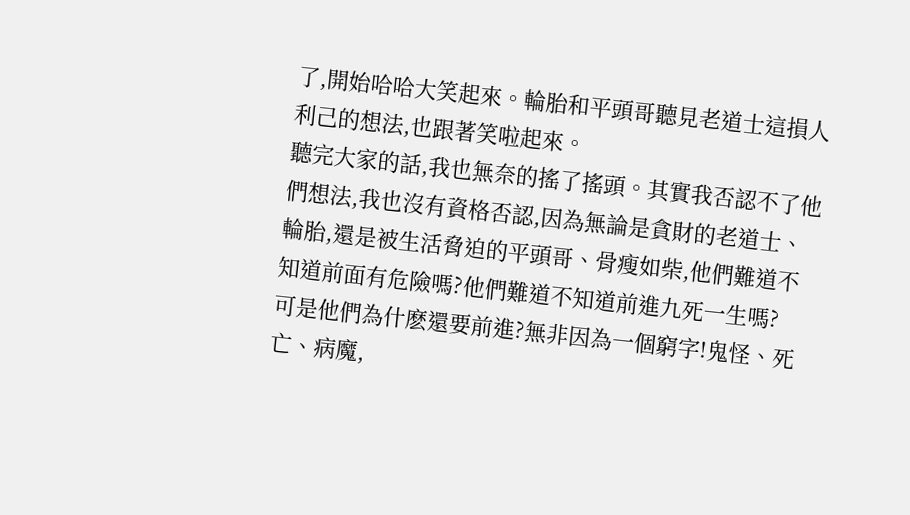了,開始哈哈大笑起來。輪胎和平頭哥聽見老道士這損人利己的想法,也跟著笑啦起來。
聽完大家的話,我也無奈的搖了搖頭。其實我否認不了他們想法,我也沒有資格否認,因為無論是貪財的老道士、輪胎,還是被生活脅迫的平頭哥、骨瘦如柴,他們難道不知道前面有危險嗎?他們難道不知道前進九死一生嗎?
可是他們為什麽還要前進?無非因為一個窮字!鬼怪、死亡、病魔,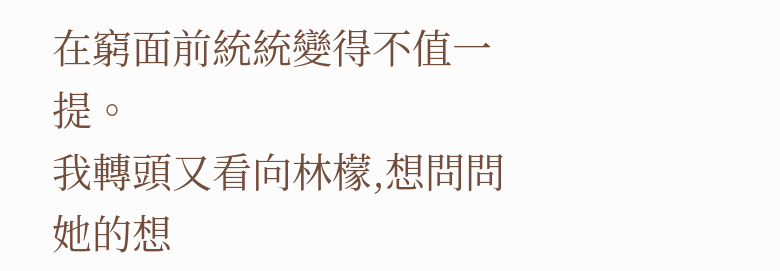在窮面前統統變得不值一提。
我轉頭又看向林檬,想問問她的想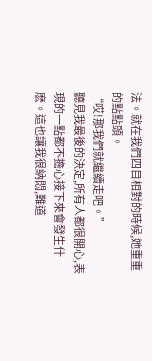法。就在我們四目相對的時候,她重重的點點頭。
“哎!那我們就繼續走吧。”
聽見我最後的決定,所有人都很開心,表現的一點都不擔心接下來會發生什麽。這也讓我很納悶,難道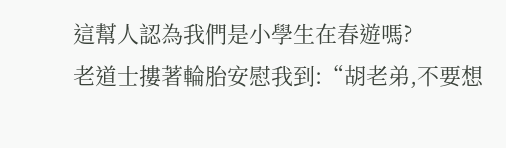這幫人認為我們是小學生在春遊嗎?
老道士摟著輪胎安慰我到:“胡老弟,不要想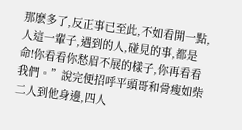那麽多了,反正事已至此,不如看開一點,人這一輩子,遇到的人,碰見的事,都是命!你看看你愁眉不展的樣子,你再看看我們。”說完便招呼平頭哥和骨瘦如柴二人到他身邊,四人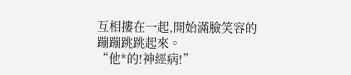互相摟在一起,開始滿臉笑容的蹦蹦跳跳起來。
“他*的!神經病!”